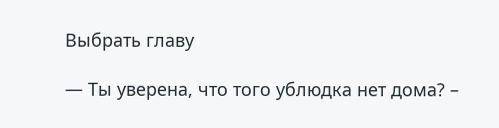Выбрать главу

— Ты уверена, что того ублюдка нет дома? –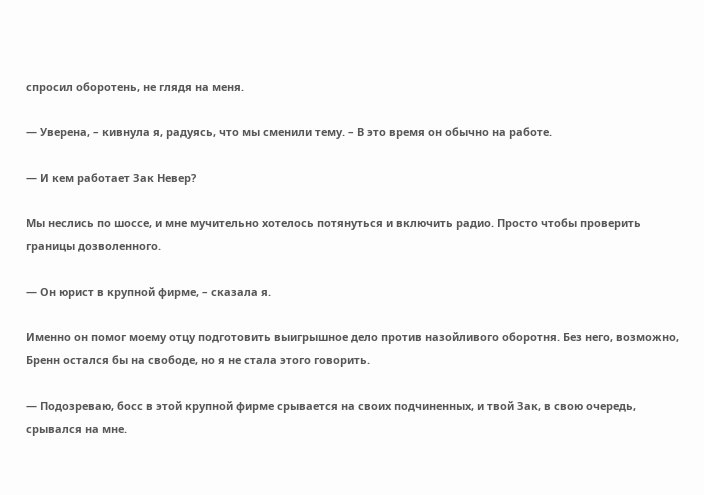спросил оборотень, не глядя на меня.

— Уверена, – кивнула я, радуясь, что мы сменили тему. – В это время он обычно на работе.

— И кем работает Зак Невер?

Мы неслись по шоссе, и мне мучительно хотелось потянуться и включить радио. Просто чтобы проверить границы дозволенного.

— Он юрист в крупной фирме, – сказала я.

Именно он помог моему отцу подготовить выигрышное дело против назойливого оборотня. Без него, возможно, Бренн остался бы на свободе, но я не стала этого говорить.

— Подозреваю, босс в этой крупной фирме срывается на своих подчиненных, и твой Зак, в свою очередь, срывался на мне.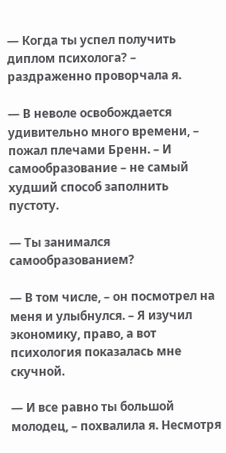— Когда ты успел получить диплом психолога? – раздраженно проворчала я.

— В неволе освобождается удивительно много времени, – пожал плечами Бренн. – И самообразование – не самый худший способ заполнить пустоту.

— Ты занимался самообразованием?

— В том числе, – он посмотрел на меня и улыбнулся. – Я изучил экономику, право, а вот психология показалась мне скучной.

— И все равно ты большой молодец, – похвалила я. Несмотря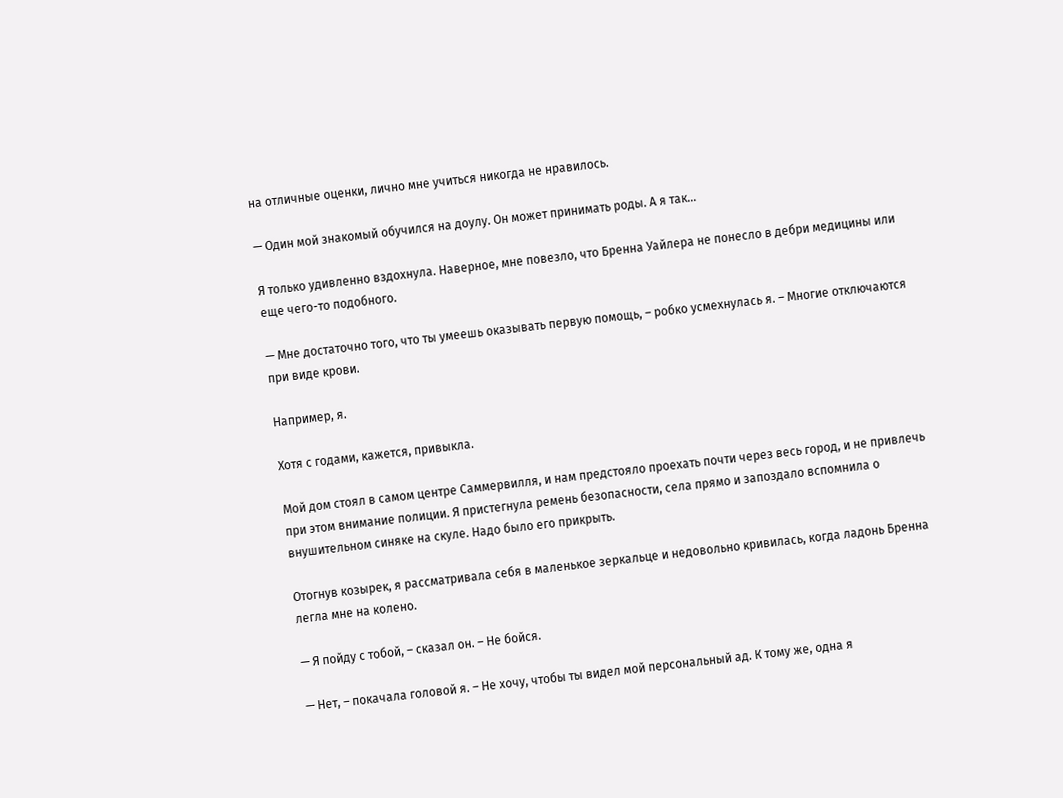на отличные оценки, лично мне учиться никогда не нравилось.

— Один мой знакомый обучился на доулу. Он может принимать роды. А я так…

Я только удивленно вздохнула. Наверное, мне повезло, что Бренна Уайлера не понесло в дебри медицины или еще чего-то подобного.

— Мне достаточно того, что ты умеешь оказывать первую помощь, – робко усмехнулась я. – Многие отключаются при виде крови.

Например, я.

Хотя с годами, кажется, привыкла.

Мой дом стоял в самом центре Саммервилля, и нам предстояло проехать почти через весь город, и не привлечь при этом внимание полиции. Я пристегнула ремень безопасности, села прямо и запоздало вспомнила о внушительном синяке на скуле. Надо было его прикрыть.

Отогнув козырек, я рассматривала себя в маленькое зеркальце и недовольно кривилась, когда ладонь Бренна легла мне на колено.

— Я пойду с тобой, – сказал он. – Не бойся.

— Нет, – покачала головой я. – Не хочу, чтобы ты видел мой персональный ад. К тому же, одна я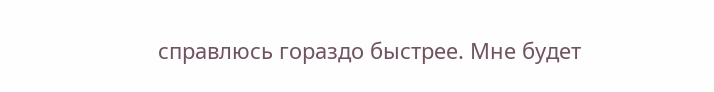справлюсь гораздо быстрее. Мне будет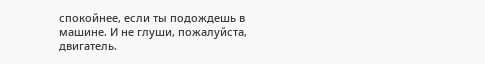спокойнее, если ты подождешь в машине. И не глуши, пожалуйста, двигатель.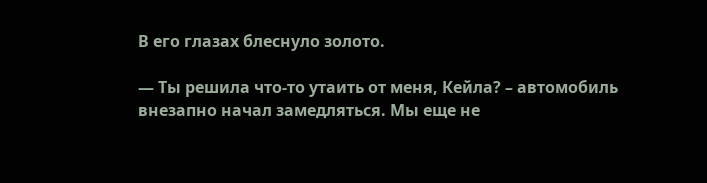В его глазах блеснуло золото.

— Ты решила что-то утаить от меня, Кейла? – автомобиль внезапно начал замедляться. Мы еще не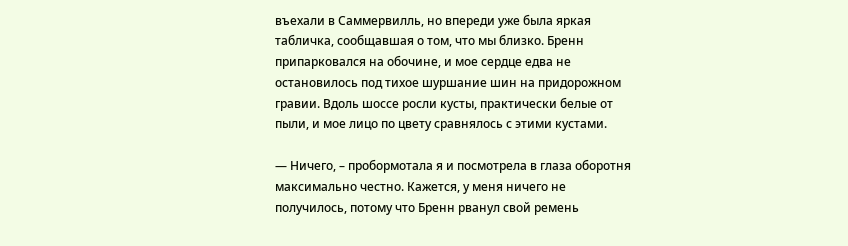въехали в Саммервилль, но впереди уже была яркая табличка, сообщавшая о том, что мы близко. Бренн припарковался на обочине, и мое сердце едва не остановилось под тихое шуршание шин на придорожном гравии. Вдоль шоссе росли кусты, практически белые от пыли, и мое лицо по цвету сравнялось с этими кустами.

— Ничего, – пробормотала я и посмотрела в глаза оборотня максимально честно. Кажется, у меня ничего не получилось, потому что Бренн рванул свой ремень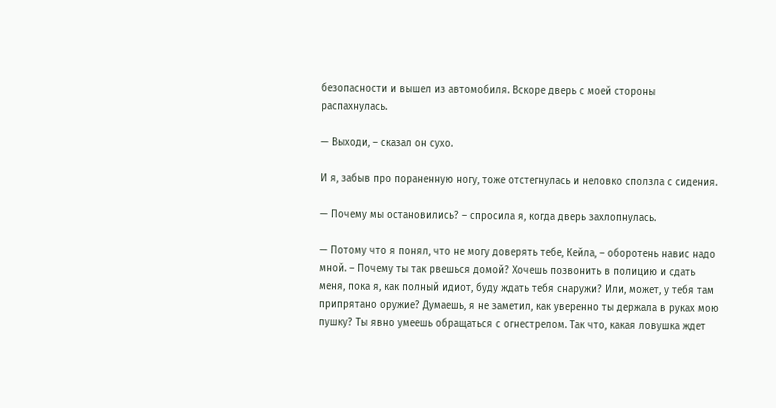безопасности и вышел из автомобиля. Вскоре дверь с моей стороны распахнулась.

— Выходи, – сказал он сухо.

И я, забыв про пораненную ногу, тоже отстегнулась и неловко сползла с сидения.

— Почему мы остановились? – спросила я, когда дверь захлопнулась.

— Потому что я понял, что не могу доверять тебе, Кейла, – оборотень навис надо мной. – Почему ты так рвешься домой? Хочешь позвонить в полицию и сдать меня, пока я, как полный идиот, буду ждать тебя снаружи? Или, может, у тебя там припрятано оружие? Думаешь, я не заметил, как уверенно ты держала в руках мою пушку? Ты явно умеешь обращаться с огнестрелом. Так что, какая ловушка ждет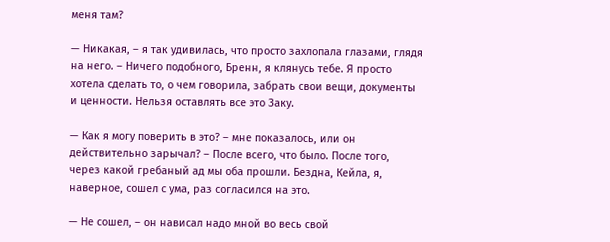меня там?

— Никакая, – я так удивилась, что просто захлопала глазами, глядя на него. – Ничего подобного, Бренн, я клянусь тебе. Я просто хотела сделать то, о чем говорила, забрать свои вещи, документы и ценности. Нельзя оставлять все это Заку.

— Как я могу поверить в это? – мне показалось, или он действительно зарычал? – После всего, что было. После того, через какой гребаный ад мы оба прошли. Бездна, Кейла, я, наверное, сошел с ума, раз согласился на это.

— Не сошел, – он нависал надо мной во весь свой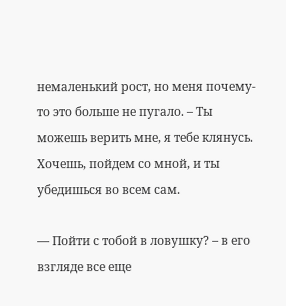немаленький рост, но меня почему-то это больше не пугало. – Ты можешь верить мне, я тебе клянусь. Хочешь, пойдем со мной, и ты убедишься во всем сам.

— Пойти с тобой в ловушку? – в его взгляде все еще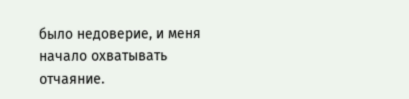было недоверие, и меня начало охватывать отчаяние.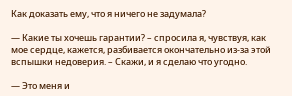Как доказать ему, что я ничего не задумала?

— Какие ты хочешь гарантии? – спросила я, чувствуя, как мое сердце, кажется, разбивается окончательно из-за этой вспышки недоверия. – Скажи, и я сделаю что угодно.

— Это меня и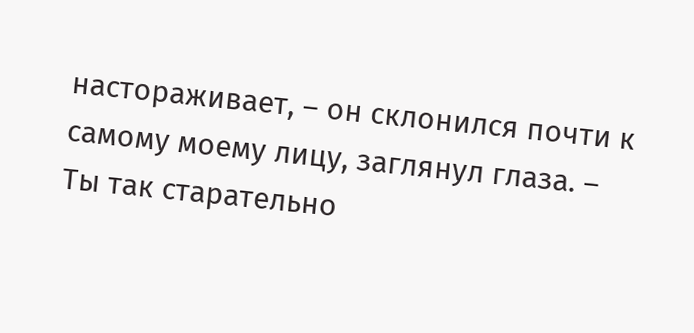настораживает, – он склонился почти к самому моему лицу, заглянул глаза. – Ты так старательно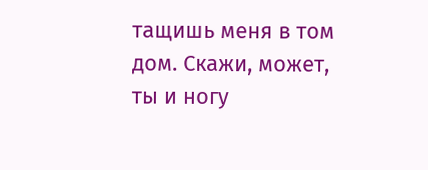тащишь меня в том дом. Скажи, может, ты и ногу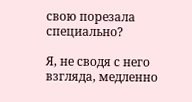свою порезала специально?

Я, не сводя с него взгляда, медленно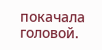покачала головой.